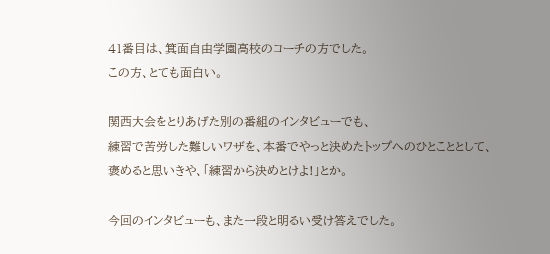41番目は、箕面自由学園高校のコーチの方でした。
この方、とても面白い。

関西大会をとりあげた別の番組のインタビューでも、
練習で苦労した難しいワザを、本番でやっと決めたトップへのひとこととして、
褒めると思いきや、「練習から決めとけよ!」とか。

今回のインタビューも、また一段と明るい受け答えでした。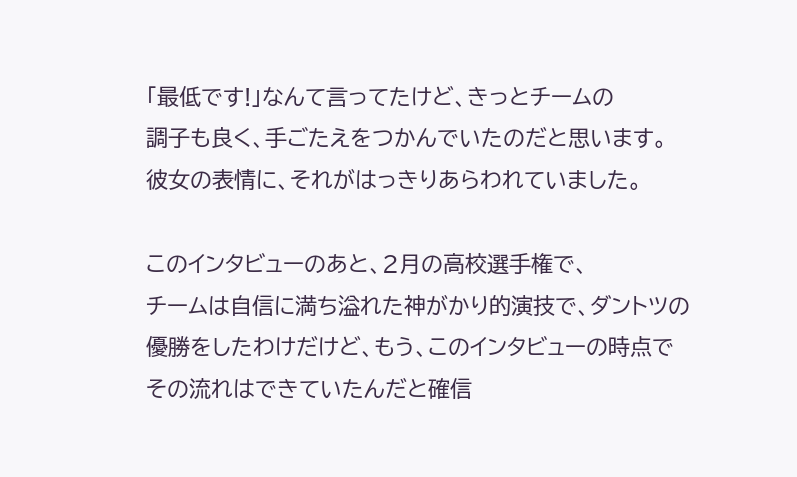「最低です!」なんて言ってたけど、きっとチームの
調子も良く、手ごたえをつかんでいたのだと思います。
彼女の表情に、それがはっきりあらわれていました。

このインタビューのあと、2月の高校選手権で、
チームは自信に満ち溢れた神がかり的演技で、ダントツの
優勝をしたわけだけど、もう、このインタビューの時点で
その流れはできていたんだと確信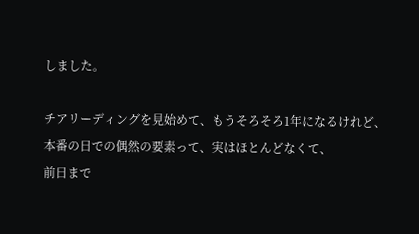しました。

チアリーディングを見始めて、もうそろそろ1年になるけれど、
本番の日での偶然の要素って、実はほとんどなくて、
前日まで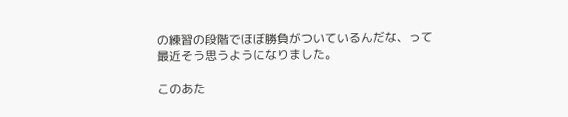の練習の段階でほぼ勝負がついているんだな、って
最近そう思うようになりました。

このあた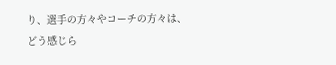り、選手の方々やコーチの方々は、
どう感じら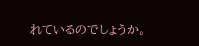れているのでしょうか。